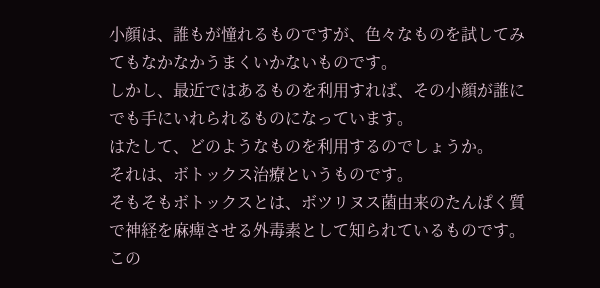小顔は、誰もが憧れるものですが、色々なものを試してみてもなかなかうまくいかないものです。
しかし、最近ではあるものを利用すれば、その小顔が誰にでも手にいれられるものになっています。
はたして、どのようなものを利用するのでしょうか。
それは、ボトックス治療というものです。
そもそもボトックスとは、ボツリヌス菌由来のたんぱく質で神経を麻痺させる外毒素として知られているものです。
この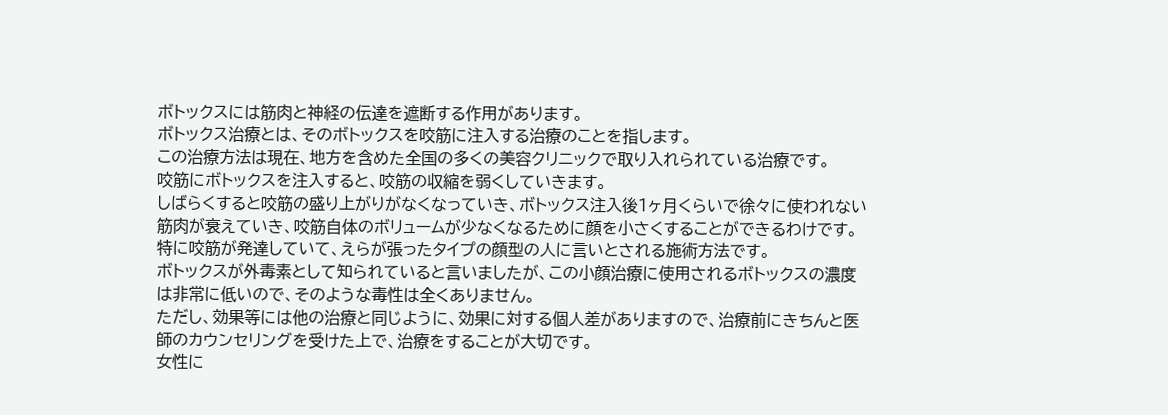ボトックスには筋肉と神経の伝達を遮断する作用があります。
ボトックス治療とは、そのボトックスを咬筋に注入する治療のことを指します。
この治療方法は現在、地方を含めた全国の多くの美容クリニックで取り入れられている治療です。
咬筋にボトックスを注入すると、咬筋の収縮を弱くしていきます。
しばらくすると咬筋の盛り上がりがなくなっていき、ボトックス注入後1ヶ月くらいで徐々に使われない筋肉が衰えていき、咬筋自体のボリュームが少なくなるために顔を小さくすることができるわけです。特に咬筋が発達していて、えらが張ったタイプの顔型の人に言いとされる施術方法です。
ボトックスが外毒素として知られていると言いましたが、この小顔治療に使用されるボトックスの濃度は非常に低いので、そのような毒性は全くありません。
ただし、効果等には他の治療と同じように、効果に対する個人差がありますので、治療前にきちんと医師のカウンセリングを受けた上で、治療をすることが大切です。
女性に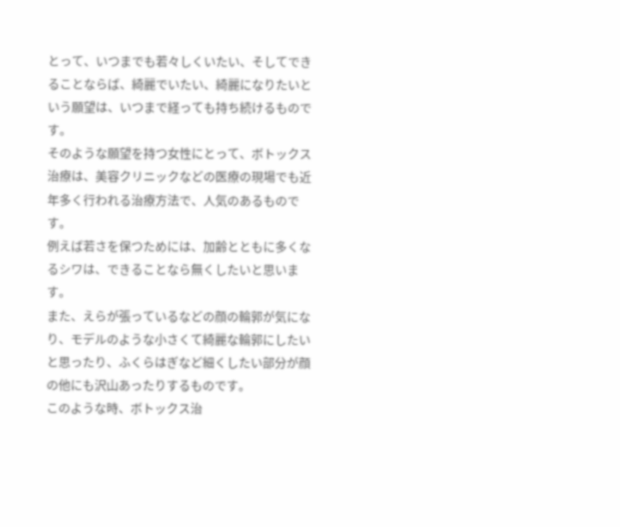とって、いつまでも若々しくいたい、そしてできることならば、綺麗でいたい、綺麗になりたいという願望は、いつまで経っても持ち続けるものです。
そのような願望を持つ女性にとって、ボトックス治療は、美容クリニックなどの医療の現場でも近年多く行われる治療方法で、人気のあるものです。
例えば若さを保つためには、加齢とともに多くなるシワは、できることなら無くしたいと思います。
また、えらが張っているなどの顔の輪郭が気になり、モデルのような小さくて綺麗な輪郭にしたいと思ったり、ふくらはぎなど細くしたい部分が顔の他にも沢山あったりするものです。
このような時、ボトックス治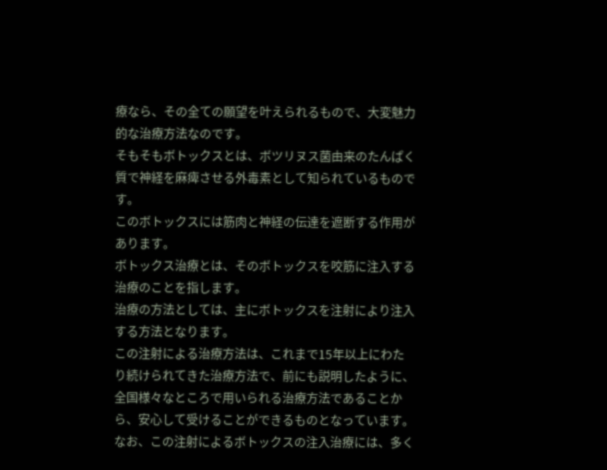療なら、その全ての願望を叶えられるもので、大変魅力的な治療方法なのです。
そもそもボトックスとは、ボツリヌス菌由来のたんぱく質で神経を麻痺させる外毒素として知られているものです。
このボトックスには筋肉と神経の伝達を遮断する作用があります。
ボトックス治療とは、そのボトックスを咬筋に注入する治療のことを指します。
治療の方法としては、主にボトックスを注射により注入する方法となります。
この注射による治療方法は、これまで15年以上にわたり続けられてきた治療方法で、前にも説明したように、全国様々なところで用いられる治療方法であることから、安心して受けることができるものとなっています。
なお、この注射によるボトックスの注入治療には、多く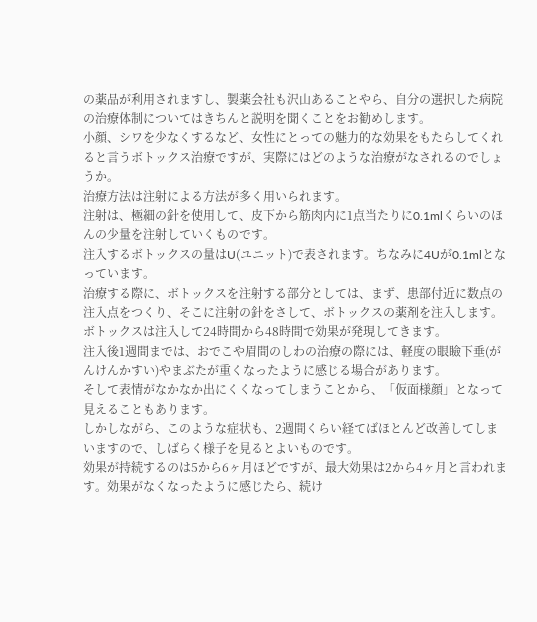の薬品が利用されますし、製薬会社も沢山あることやら、自分の選択した病院の治療体制についてはきちんと説明を聞くことをお勧めします。
小顔、シワを少なくするなど、女性にとっての魅力的な効果をもたらしてくれると言うボトックス治療ですが、実際にはどのような治療がなされるのでしょうか。
治療方法は注射による方法が多く用いられます。
注射は、極細の針を使用して、皮下から筋肉内に1点当たりに0.1mlくらいのほんの少量を注射していくものです。
注入するボトックスの量はU(ユニット)で表されます。ちなみに4Uが0.1mlとなっています。
治療する際に、ボトックスを注射する部分としては、まず、患部付近に数点の注入点をつくり、そこに注射の針をさして、ボトックスの薬剤を注入します。
ボトックスは注入して24時間から48時間で効果が発現してきます。
注入後1週間までは、おでこや眉間のしわの治療の際には、軽度の眼瞼下垂(がんけんかすい)やまぶたが重くなったように感じる場合があります。
そして表情がなかなか出にくくなってしまうことから、「仮面様顔」となって見えることもあります。
しかしながら、このような症状も、2週間くらい経てばほとんど改善してしまいますので、しばらく様子を見るとよいものです。
効果が持続するのは5から6ヶ月ほどですが、最大効果は2から4ヶ月と言われます。効果がなくなったように感じたら、続け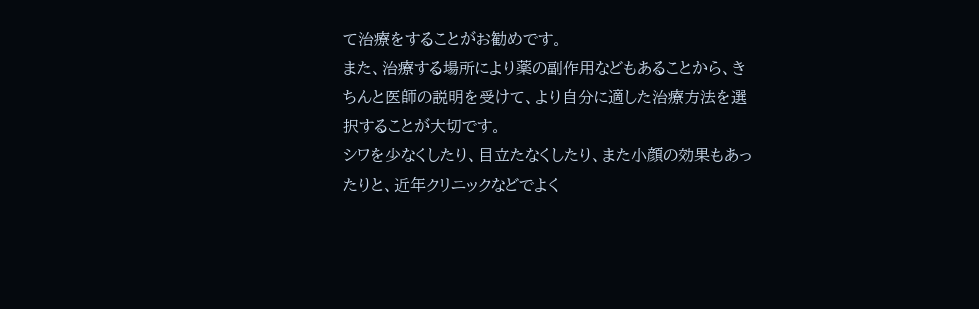て治療をすることがお勧めです。
また、治療する場所により薬の副作用などもあることから、きちんと医師の説明を受けて、より自分に適した治療方法を選択することが大切です。
シワを少なくしたり、目立たなくしたり、また小顔の効果もあったりと、近年クリニックなどでよく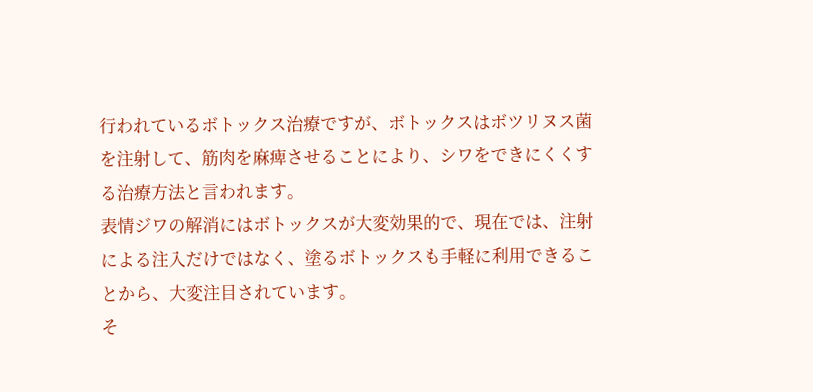行われているボトックス治療ですが、ボトックスはボツリヌス菌を注射して、筋肉を麻痺させることにより、シワをできにくくする治療方法と言われます。
表情ジワの解消にはボトックスが大変効果的で、現在では、注射による注入だけではなく、塗るボトックスも手軽に利用できることから、大変注目されています。
そ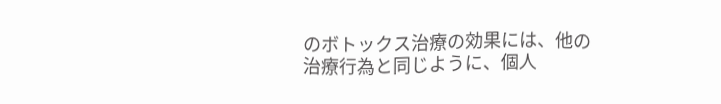のボトックス治療の効果には、他の治療行為と同じように、個人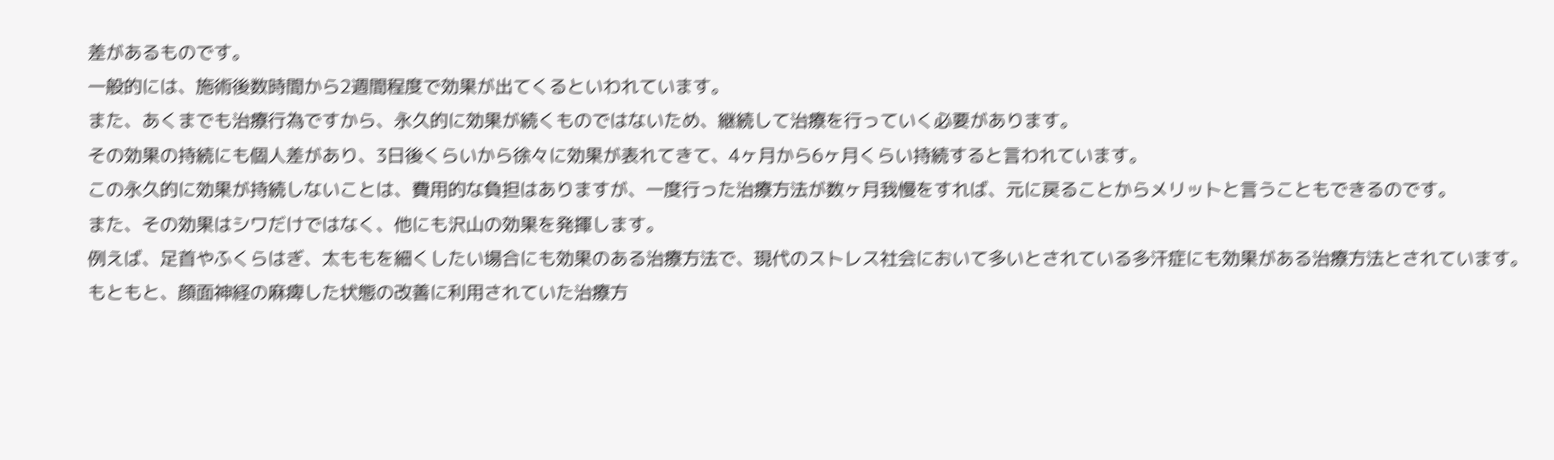差があるものです。
一般的には、施術後数時間から2週間程度で効果が出てくるといわれています。
また、あくまでも治療行為ですから、永久的に効果が続くものではないため、継続して治療を行っていく必要があります。
その効果の持続にも個人差があり、3日後くらいから徐々に効果が表れてきて、4ヶ月から6ヶ月くらい持続すると言われています。
この永久的に効果が持続しないことは、費用的な負担はありますが、一度行った治療方法が数ヶ月我慢をすれば、元に戻ることからメリットと言うこともできるのです。
また、その効果はシワだけではなく、他にも沢山の効果を発揮します。
例えば、足首やふくらはぎ、太ももを細くしたい場合にも効果のある治療方法で、現代のストレス社会において多いとされている多汗症にも効果がある治療方法とされています。
もともと、顔面神経の麻痺した状態の改善に利用されていた治療方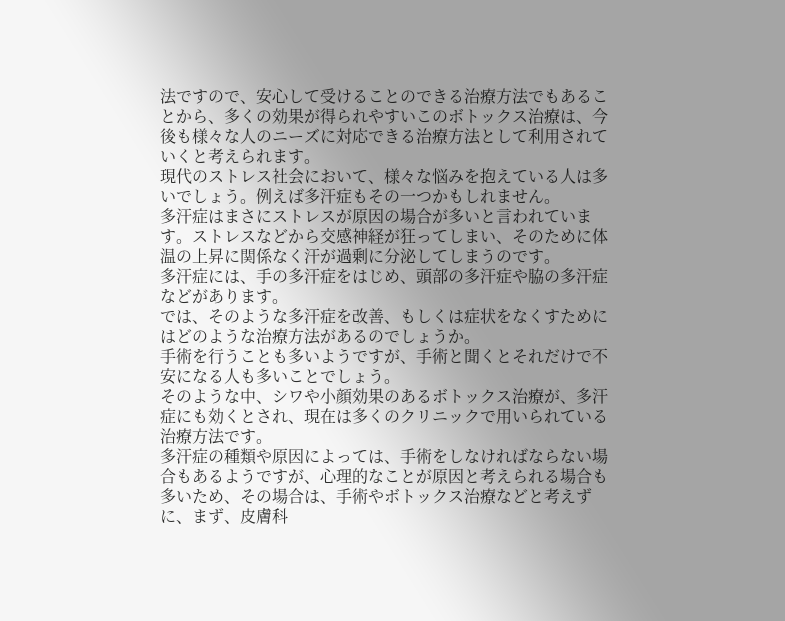法ですので、安心して受けることのできる治療方法でもあることから、多くの効果が得られやすいこのボトックス治療は、今後も様々な人のニーズに対応できる治療方法として利用されていくと考えられます。
現代のストレス社会において、様々な悩みを抱えている人は多いでしょう。例えば多汗症もその一つかもしれません。
多汗症はまさにストレスが原因の場合が多いと言われています。ストレスなどから交感神経が狂ってしまい、そのために体温の上昇に関係なく汗が過剰に分泌してしまうのです。
多汗症には、手の多汗症をはじめ、頭部の多汗症や脇の多汗症などがあります。
では、そのような多汗症を改善、もしくは症状をなくすためにはどのような治療方法があるのでしょうか。
手術を行うことも多いようですが、手術と聞くとそれだけで不安になる人も多いことでしょう。
そのような中、シワや小顔効果のあるボトックス治療が、多汗症にも効くとされ、現在は多くのクリニックで用いられている治療方法です。
多汗症の種類や原因によっては、手術をしなければならない場合もあるようですが、心理的なことが原因と考えられる場合も多いため、その場合は、手術やボトックス治療などと考えずに、まず、皮膚科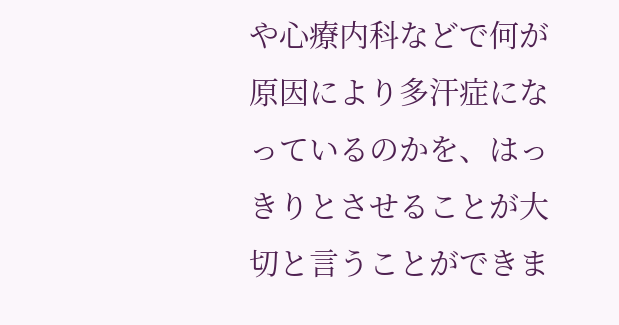や心療内科などで何が原因により多汗症になっているのかを、はっきりとさせることが大切と言うことができま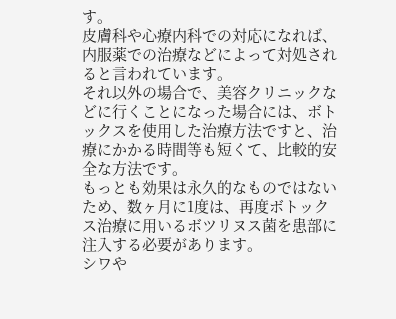す。
皮膚科や心療内科での対応になれば、内服薬での治療などによって対処されると言われています。
それ以外の場合で、美容クリニックなどに行くことになった場合には、ボトックスを使用した治療方法ですと、治療にかかる時間等も短くて、比較的安全な方法です。
もっとも効果は永久的なものではないため、数ヶ月に1度は、再度ボトックス治療に用いるボツリヌス菌を患部に注入する必要があります。
シワや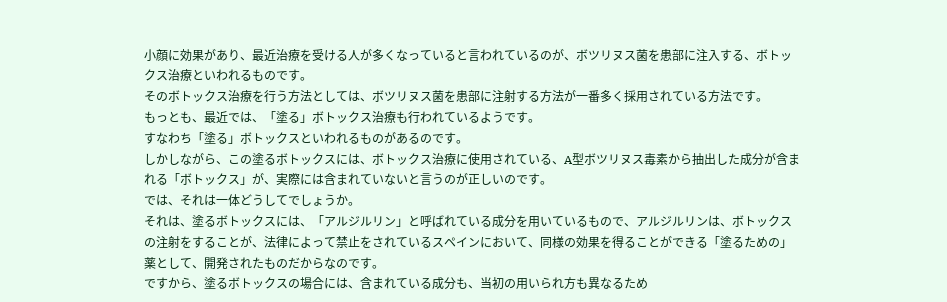小顔に効果があり、最近治療を受ける人が多くなっていると言われているのが、ボツリヌス菌を患部に注入する、ボトックス治療といわれるものです。
そのボトックス治療を行う方法としては、ボツリヌス菌を患部に注射する方法が一番多く採用されている方法です。
もっとも、最近では、「塗る」ボトックス治療も行われているようです。
すなわち「塗る」ボトックスといわれるものがあるのです。
しかしながら、この塗るボトックスには、ボトックス治療に使用されている、A型ボツリヌス毒素から抽出した成分が含まれる「ボトックス」が、実際には含まれていないと言うのが正しいのです。
では、それは一体どうしてでしょうか。
それは、塗るボトックスには、「アルジルリン」と呼ばれている成分を用いているもので、アルジルリンは、ボトックスの注射をすることが、法律によって禁止をされているスペインにおいて、同様の効果を得ることができる「塗るための」薬として、開発されたものだからなのです。
ですから、塗るボトックスの場合には、含まれている成分も、当初の用いられ方も異なるため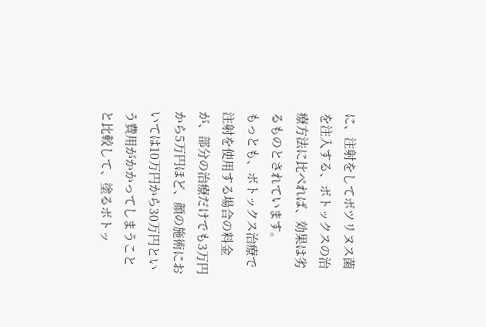に、注射をしてボツリヌス菌を注入する、ボトックスの治療方法に比べれば、効果は劣るものとされています。
もっとも、ボトックス治療で注射を使用する場合の料金が、部分の治療だけでも3万円から5万円ほど、顔の施術においては10万円から30万円という費用がかかってしまうことと比較して、塗るボトッ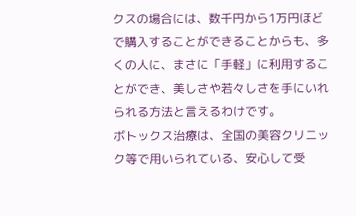クスの場合には、数千円から1万円ほどで購入することができることからも、多くの人に、まさに「手軽」に利用することができ、美しさや若々しさを手にいれられる方法と言えるわけです。
ボトックス治療は、全国の美容クリニック等で用いられている、安心して受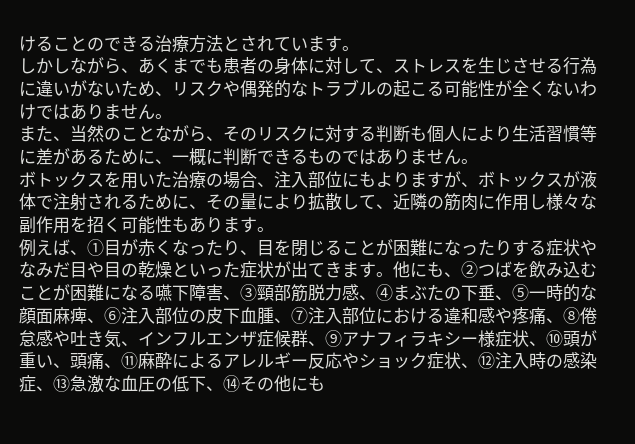けることのできる治療方法とされています。
しかしながら、あくまでも患者の身体に対して、ストレスを生じさせる行為に違いがないため、リスクや偶発的なトラブルの起こる可能性が全くないわけではありません。
また、当然のことながら、そのリスクに対する判断も個人により生活習慣等に差があるために、一概に判断できるものではありません。
ボトックスを用いた治療の場合、注入部位にもよりますが、ボトックスが液体で注射されるために、その量により拡散して、近隣の筋肉に作用し様々な副作用を招く可能性もあります。
例えば、①目が赤くなったり、目を閉じることが困難になったりする症状やなみだ目や目の乾燥といった症状が出てきます。他にも、②つばを飲み込むことが困難になる嚥下障害、③頸部筋脱力感、④まぶたの下垂、⑤一時的な顔面麻痺、⑥注入部位の皮下血腫、⑦注入部位における違和感や疼痛、⑧倦怠感や吐き気、インフルエンザ症候群、⑨アナフィラキシー様症状、⑩頭が重い、頭痛、⑪麻酔によるアレルギー反応やショック症状、⑫注入時の感染症、⑬急激な血圧の低下、⑭その他にも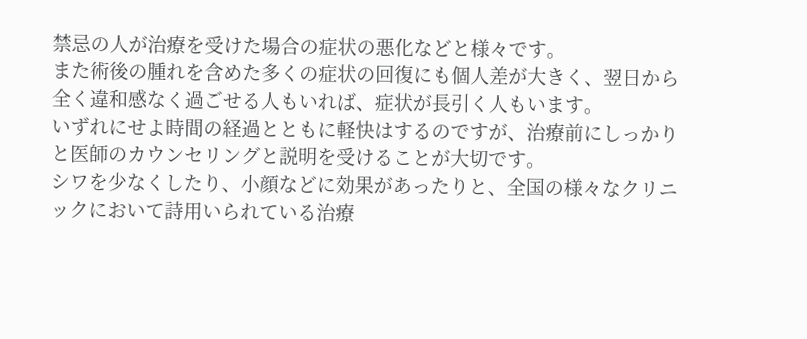禁忌の人が治療を受けた場合の症状の悪化などと様々です。
また術後の腫れを含めた多くの症状の回復にも個人差が大きく、翌日から全く違和感なく過ごせる人もいれば、症状が長引く人もいます。
いずれにせよ時間の経過とともに軽快はするのですが、治療前にしっかりと医師のカウンセリングと説明を受けることが大切です。
シワを少なくしたり、小顔などに効果があったりと、全国の様々なクリニックにおいて詩用いられている治療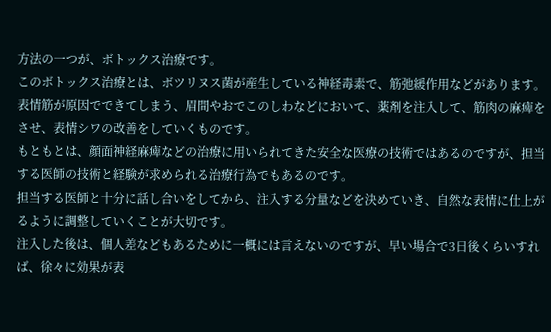方法の一つが、ボトックス治療です。
このボトックス治療とは、ボツリヌス菌が産生している神経毒素で、筋弛緩作用などがあります。
表情筋が原因でできてしまう、眉間やおでこのしわなどにおいて、薬剤を注入して、筋肉の麻痺をさせ、表情シワの改善をしていくものです。
もともとは、顔面神経麻痺などの治療に用いられてきた安全な医療の技術ではあるのですが、担当する医師の技術と経験が求められる治療行為でもあるのです。
担当する医師と十分に話し合いをしてから、注入する分量などを決めていき、自然な表情に仕上がるように調整していくことが大切です。
注入した後は、個人差などもあるために一概には言えないのですが、早い場合で3日後くらいすれば、徐々に効果が表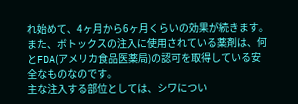れ始めて、4ヶ月から6ヶ月くらいの効果が続きます。
また、ボトックスの注入に使用されている薬剤は、何とFDA(アメリカ食品医薬局)の認可を取得している安全なものなのです。
主な注入する部位としては、シワについ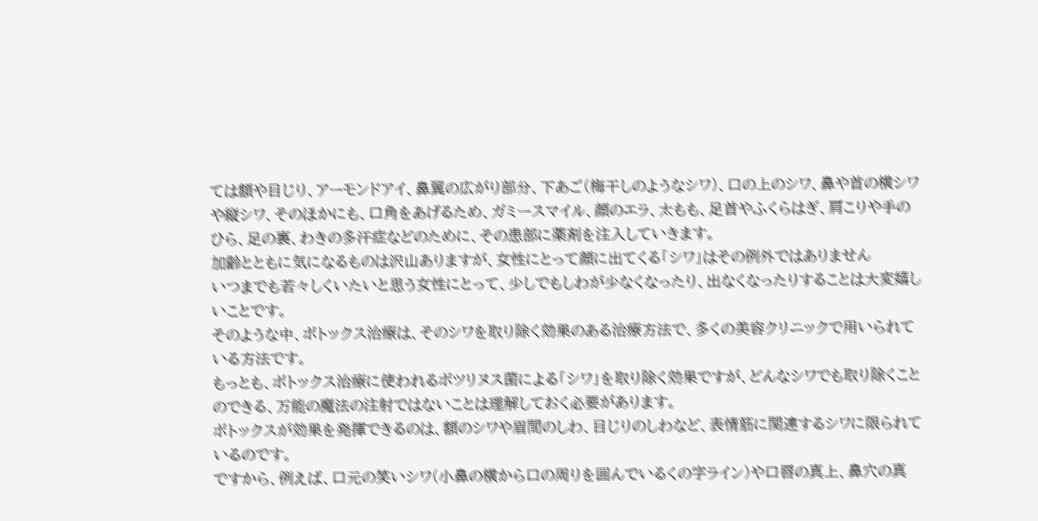ては額や目じり、アーモンドアイ、鼻翼の広がり部分、下あご(梅干しのようなシワ)、口の上のシワ、鼻や首の横シワや縦シワ、そのほかにも、口角をあげるため、ガミースマイル、顔のエラ、太もも、足首やふくらはぎ、肩こりや手のひら、足の裏、わきの多汗症などのために、その患部に薬剤を注入していきます。
加齢とともに気になるものは沢山ありますが、女性にとって顔に出てくる「シワ」はその例外ではありません
いつまでも若々しくいたいと思う女性にとって、少しでもしわが少なくなったり、出なくなったりすることは大変嬉しいことです。
そのような中、ボトックス治療は、そのシワを取り除く効果のある治療方法で、多くの美容クリニックで用いられている方法です。
もっとも、ボトックス治療に使われるボツリヌス菌による「シワ」を取り除く効果ですが、どんなシワでも取り除くことのできる、万能の魔法の注射ではないことは理解しておく必要があります。
ボトックスが効果を発揮できるのは、額のシワや眉間のしわ、目じりのしわなど、表情筋に関連するシワに限られているのです。
ですから、例えば、口元の笑いシワ(小鼻の横から口の周りを囲んでいるくの字ライン)や口唇の真上、鼻穴の真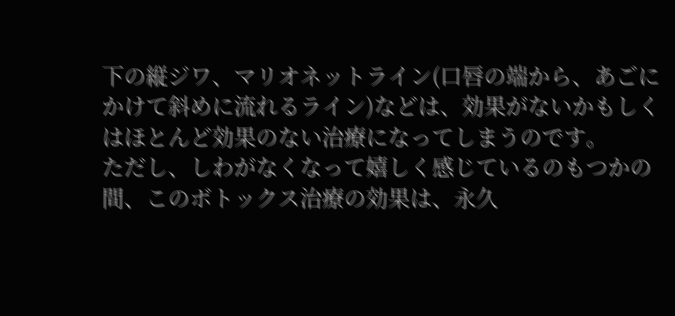下の縦ジワ、マリオネットライン(口唇の端から、あごにかけて斜めに流れるライン)などは、効果がないかもしくはほとんど効果のない治療になってしまうのです。
ただし、しわがなくなって嬉しく感じているのもつかの間、このボトックス治療の効果は、永久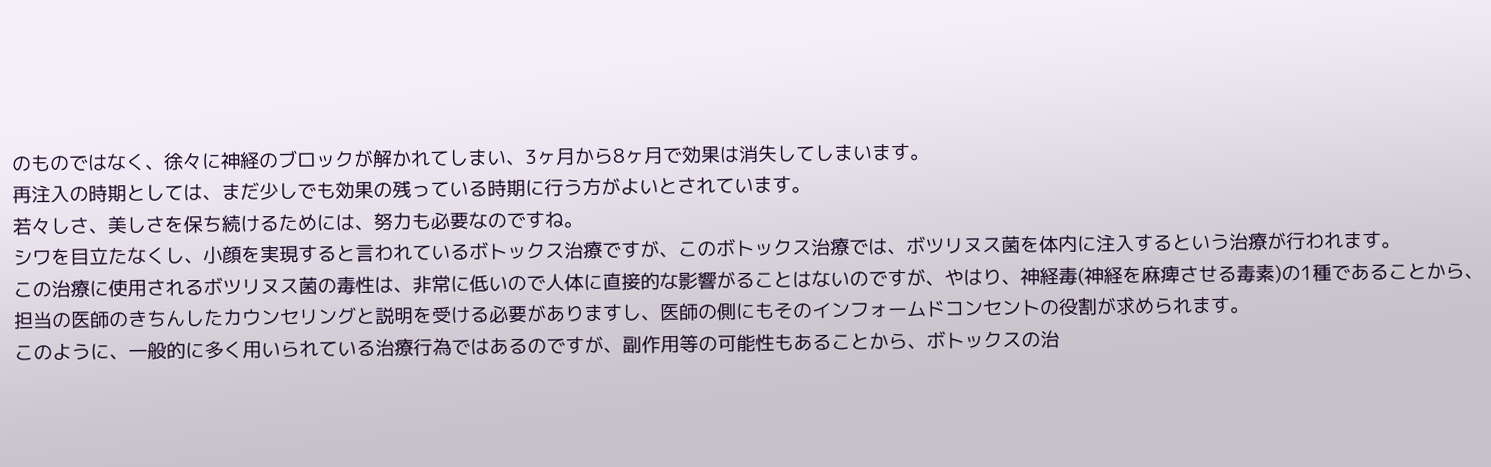のものではなく、徐々に神経のブロックが解かれてしまい、3ヶ月から8ヶ月で効果は消失してしまいます。
再注入の時期としては、まだ少しでも効果の残っている時期に行う方がよいとされています。
若々しさ、美しさを保ち続けるためには、努力も必要なのですね。
シワを目立たなくし、小顔を実現すると言われているボトックス治療ですが、このボトックス治療では、ボツリヌス菌を体内に注入するという治療が行われます。
この治療に使用されるボツリヌス菌の毒性は、非常に低いので人体に直接的な影響がることはないのですが、やはり、神経毒(神経を麻痺させる毒素)の1種であることから、担当の医師のきちんしたカウンセリングと説明を受ける必要がありますし、医師の側にもそのインフォームドコンセントの役割が求められます。
このように、一般的に多く用いられている治療行為ではあるのですが、副作用等の可能性もあることから、ボトックスの治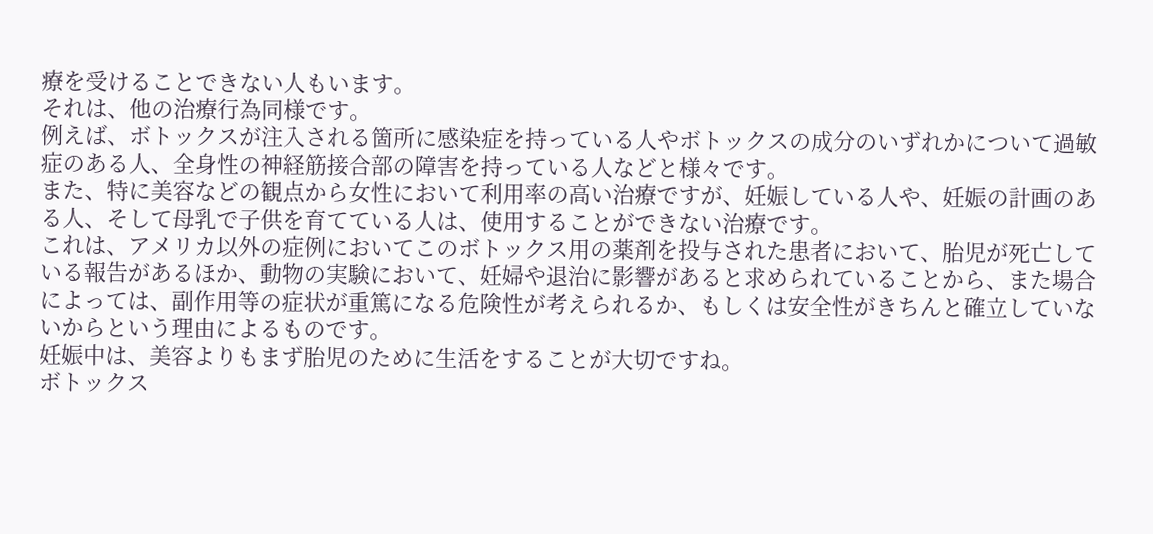療を受けることできない人もいます。
それは、他の治療行為同様です。
例えば、ボトックスが注入される箇所に感染症を持っている人やボトックスの成分のいずれかについて過敏症のある人、全身性の神経筋接合部の障害を持っている人などと様々です。
また、特に美容などの観点から女性において利用率の高い治療ですが、妊娠している人や、妊娠の計画のある人、そして母乳で子供を育てている人は、使用することができない治療です。
これは、アメリカ以外の症例においてこのボトックス用の薬剤を投与された患者において、胎児が死亡している報告があるほか、動物の実験において、妊婦や退治に影響があると求められていることから、また場合によっては、副作用等の症状が重篤になる危険性が考えられるか、もしくは安全性がきちんと確立していないからという理由によるものです。
妊娠中は、美容よりもまず胎児のために生活をすることが大切ですね。
ボトックス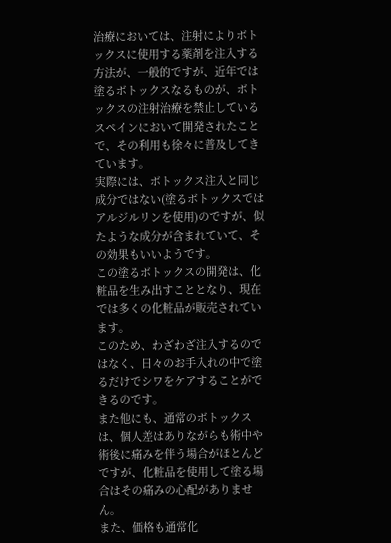治療においては、注射によりボトックスに使用する薬剤を注入する方法が、一般的ですが、近年では塗るボトックスなるものが、ボトックスの注射治療を禁止しているスペインにおいて開発されたことで、その利用も徐々に普及してきています。
実際には、ボトックス注入と同じ成分ではない(塗るボトックスではアルジルリンを使用)のですが、似たような成分が含まれていて、その効果もいいようです。
この塗るボトックスの開発は、化粧品を生み出すこととなり、現在では多くの化粧品が販売されています。
このため、わざわざ注入するのではなく、日々のお手入れの中で塗るだけでシワをケアすることができるのです。
また他にも、通常のボトックスは、個人差はありながらも術中や術後に痛みを伴う場合がほとんどですが、化粧品を使用して塗る場合はその痛みの心配がありません。
また、価格も通常化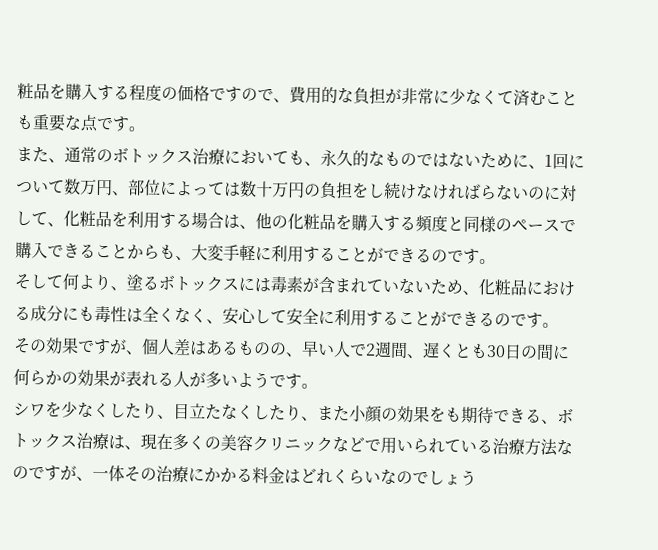粧品を購入する程度の価格ですので、費用的な負担が非常に少なくて済むことも重要な点です。
また、通常のボトックス治療においても、永久的なものではないために、1回について数万円、部位によっては数十万円の負担をし続けなければらないのに対して、化粧品を利用する場合は、他の化粧品を購入する頻度と同様のペースで購入できることからも、大変手軽に利用することができるのです。
そして何より、塗るボトックスには毒素が含まれていないため、化粧品における成分にも毒性は全くなく、安心して安全に利用することができるのです。
その効果ですが、個人差はあるものの、早い人で2週間、遅くとも30日の間に何らかの効果が表れる人が多いようです。
シワを少なくしたり、目立たなくしたり、また小顔の効果をも期待できる、ボトックス治療は、現在多くの美容クリニックなどで用いられている治療方法なのですが、一体その治療にかかる料金はどれくらいなのでしょう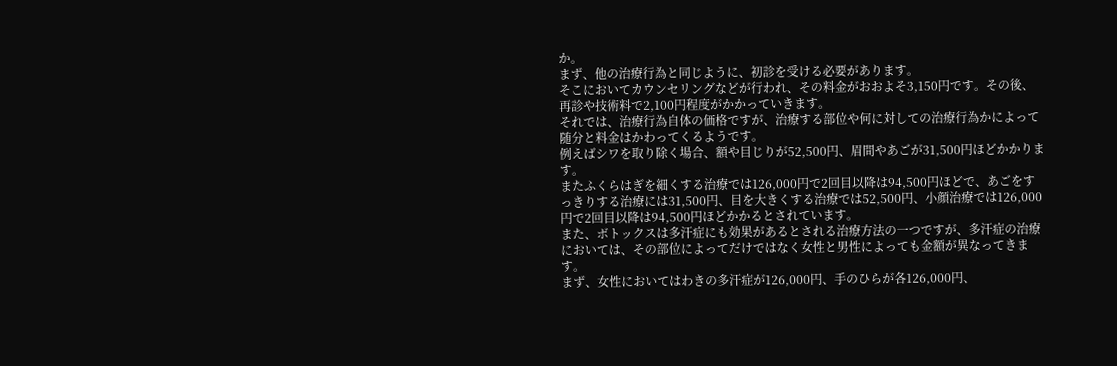か。
まず、他の治療行為と同じように、初診を受ける必要があります。
そこにおいてカウンセリングなどが行われ、その料金がおおよそ3,150円です。その後、再診や技術料で2,100円程度がかかっていきます。
それでは、治療行為自体の価格ですが、治療する部位や何に対しての治療行為かによって随分と料金はかわってくるようです。
例えばシワを取り除く場合、額や目じりが52,500円、眉間やあごが31,500円ほどかかります。
またふくらはぎを細くする治療では126,000円で2回目以降は94,500円ほどで、あごをすっきりする治療には31,500円、目を大きくする治療では52,500円、小顔治療では126,000円で2回目以降は94,500円ほどかかるとされています。
また、ボトックスは多汗症にも効果があるとされる治療方法の一つですが、多汗症の治療においては、その部位によってだけではなく女性と男性によっても金額が異なってきます。
まず、女性においてはわきの多汗症が126,000円、手のひらが各126,000円、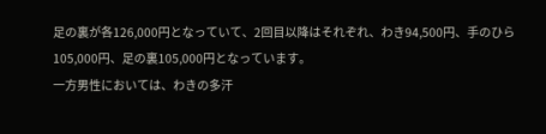足の裏が各126,000円となっていて、2回目以降はそれぞれ、わき94,500円、手のひら105,000円、足の裏105,000円となっています。
一方男性においては、わきの多汗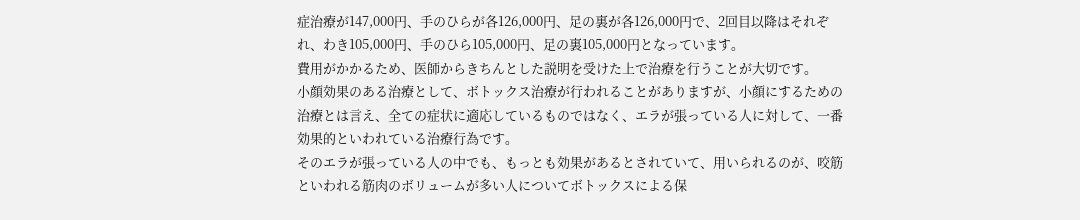症治療が147,000円、手のひらが各126,000円、足の裏が各126,000円で、2回目以降はそれぞれ、わき105,000円、手のひら105,000円、足の裏105,000円となっています。
費用がかかるため、医師からきちんとした説明を受けた上で治療を行うことが大切です。
小顔効果のある治療として、ボトックス治療が行われることがありますが、小顔にするための治療とは言え、全ての症状に適応しているものではなく、エラが張っている人に対して、一番効果的といわれている治療行為です。
そのエラが張っている人の中でも、もっとも効果があるとされていて、用いられるのが、咬筋といわれる筋肉のボリュームが多い人についてボトックスによる保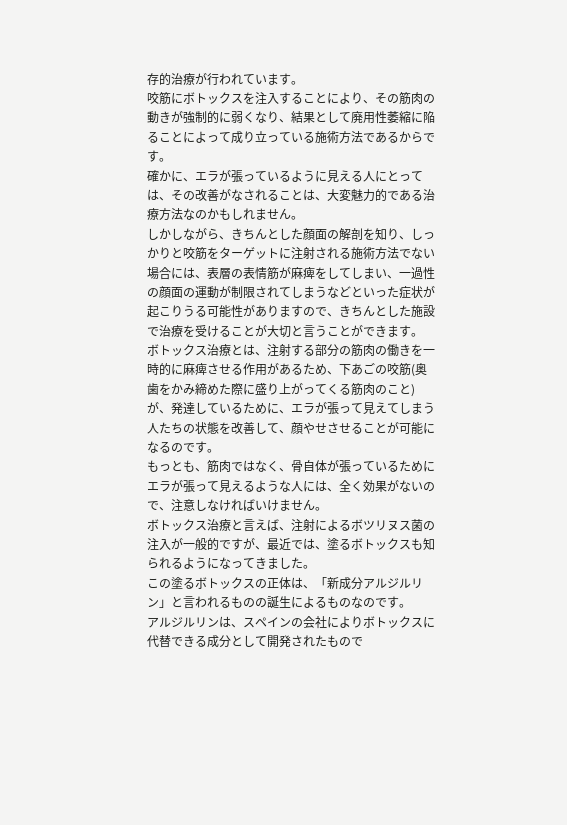存的治療が行われています。
咬筋にボトックスを注入することにより、その筋肉の動きが強制的に弱くなり、結果として廃用性萎縮に陥ることによって成り立っている施術方法であるからです。
確かに、エラが張っているように見える人にとっては、その改善がなされることは、大変魅力的である治療方法なのかもしれません。
しかしながら、きちんとした顔面の解剖を知り、しっかりと咬筋をターゲットに注射される施術方法でない場合には、表層の表情筋が麻痺をしてしまい、一過性の顔面の運動が制限されてしまうなどといった症状が起こりうる可能性がありますので、きちんとした施設で治療を受けることが大切と言うことができます。
ボトックス治療とは、注射する部分の筋肉の働きを一時的に麻痺させる作用があるため、下あごの咬筋(奥歯をかみ締めた際に盛り上がってくる筋肉のこと)が、発達しているために、エラが張って見えてしまう人たちの状態を改善して、顔やせさせることが可能になるのです。
もっとも、筋肉ではなく、骨自体が張っているためにエラが張って見えるような人には、全く効果がないので、注意しなければいけません。
ボトックス治療と言えば、注射によるボツリヌス菌の注入が一般的ですが、最近では、塗るボトックスも知られるようになってきました。
この塗るボトックスの正体は、「新成分アルジルリン」と言われるものの誕生によるものなのです。
アルジルリンは、スペインの会社によりボトックスに代替できる成分として開発されたもので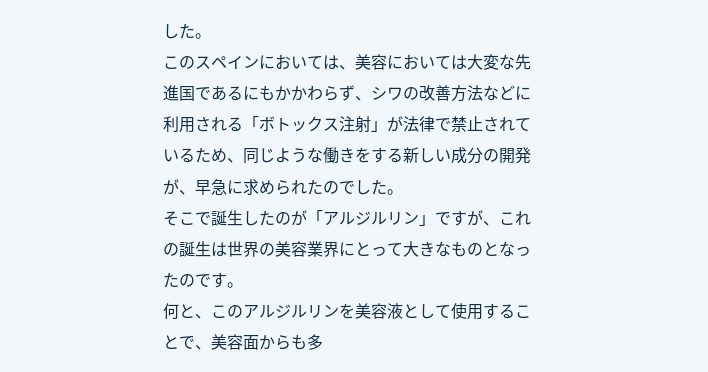した。
このスペインにおいては、美容においては大変な先進国であるにもかかわらず、シワの改善方法などに利用される「ボトックス注射」が法律で禁止されているため、同じような働きをする新しい成分の開発が、早急に求められたのでした。
そこで誕生したのが「アルジルリン」ですが、これの誕生は世界の美容業界にとって大きなものとなったのです。
何と、このアルジルリンを美容液として使用することで、美容面からも多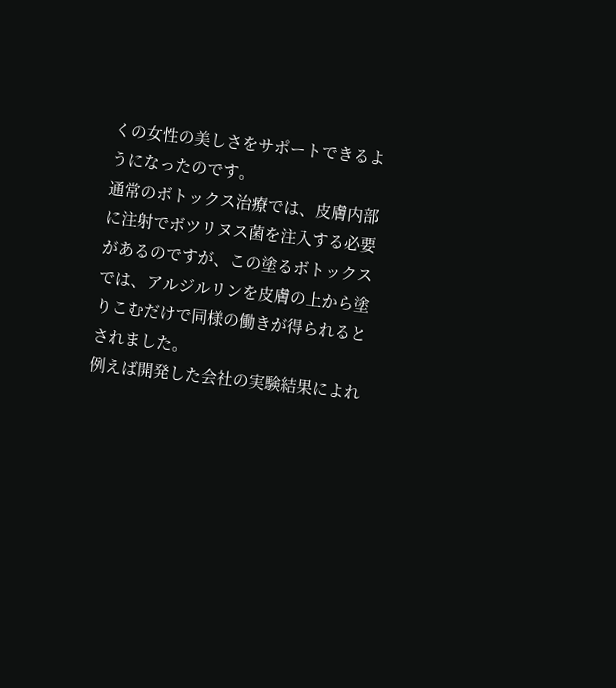くの女性の美しさをサポートできるようになったのです。
通常のボトックス治療では、皮膚内部に注射でボツリヌス菌を注入する必要があるのですが、この塗るボトックスでは、アルジルリンを皮膚の上から塗りこむだけで同様の働きが得られるとされました。
例えば開発した会社の実験結果によれ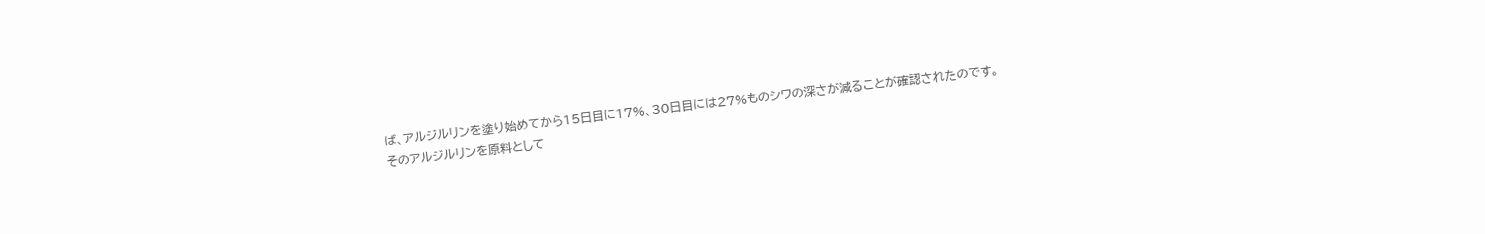ば、アルジルリンを塗り始めてから15日目に17%、30日目には27%ものシワの深さが減ることが確認されたのです。
そのアルジルリンを原料として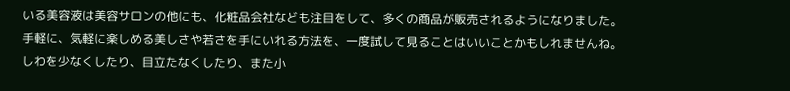いる美容液は美容サロンの他にも、化粧品会社なども注目をして、多くの商品が販売されるようになりました。
手軽に、気軽に楽しめる美しさや若さを手にいれる方法を、一度試して見ることはいいことかもしれませんね。
しわを少なくしたり、目立たなくしたり、また小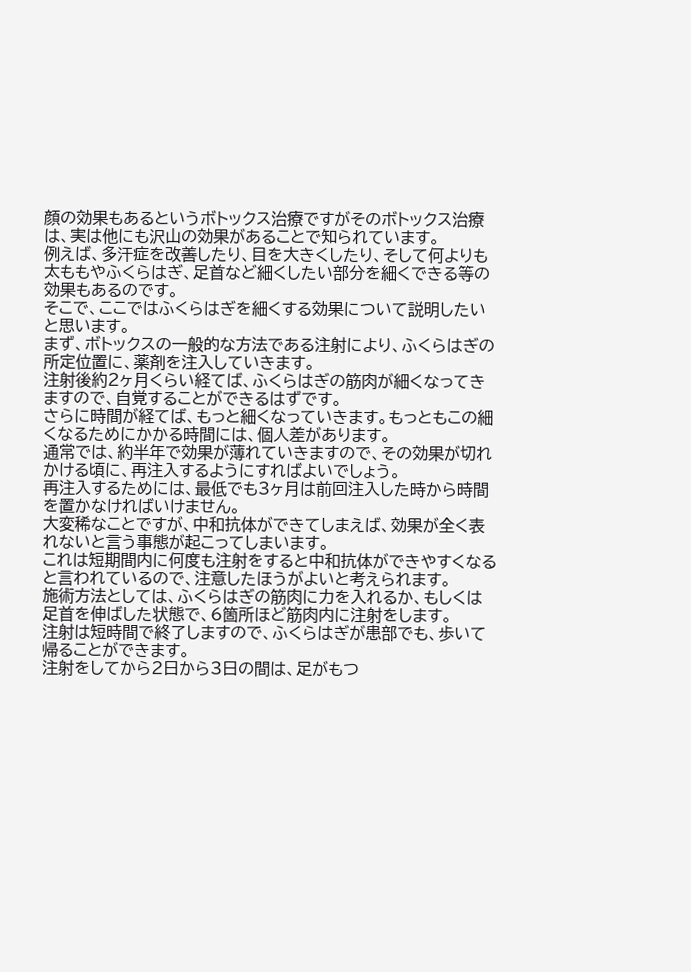顔の効果もあるというボトックス治療ですがそのボトックス治療は、実は他にも沢山の効果があることで知られています。
例えば、多汗症を改善したり、目を大きくしたり、そして何よりも太ももやふくらはぎ、足首など細くしたい部分を細くできる等の効果もあるのです。
そこで、ここではふくらはぎを細くする効果について説明したいと思います。
まず、ボトックスの一般的な方法である注射により、ふくらはぎの所定位置に、薬剤を注入していきます。
注射後約2ヶ月くらい経てば、ふくらはぎの筋肉が細くなってきますので、自覚することができるはずです。
さらに時間が経てば、もっと細くなっていきます。もっともこの細くなるためにかかる時間には、個人差があります。
通常では、約半年で効果が薄れていきますので、その効果が切れかける頃に、再注入するようにすればよいでしょう。
再注入するためには、最低でも3ヶ月は前回注入した時から時間を置かなければいけません。
大変稀なことですが、中和抗体ができてしまえば、効果が全く表れないと言う事態が起こってしまいます。
これは短期間内に何度も注射をすると中和抗体ができやすくなると言われているので、注意したほうがよいと考えられます。
施術方法としては、ふくらはぎの筋肉に力を入れるか、もしくは足首を伸ばした状態で、6箇所ほど筋肉内に注射をします。
注射は短時間で終了しますので、ふくらはぎが患部でも、歩いて帰ることができます。
注射をしてから2日から3日の間は、足がもつ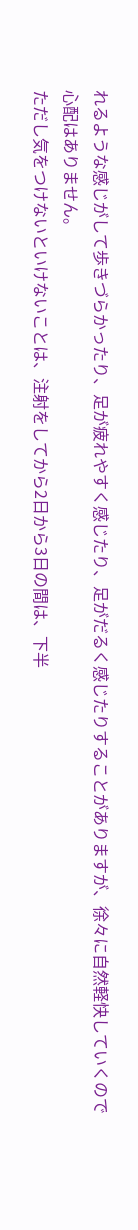れるような感じがして歩きづらかったり、足が疲れやすく感じたり、足がだるく感じたりすることがありますが、徐々に自然軽快していくので心配はありません。
ただし気をつけないといけないことは、注射をしてから2日から3日の間は、下半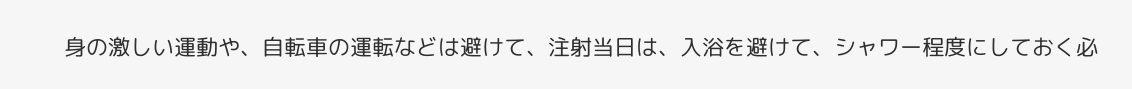身の激しい運動や、自転車の運転などは避けて、注射当日は、入浴を避けて、シャワー程度にしておく必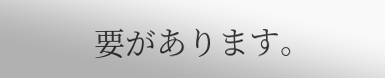要があります。